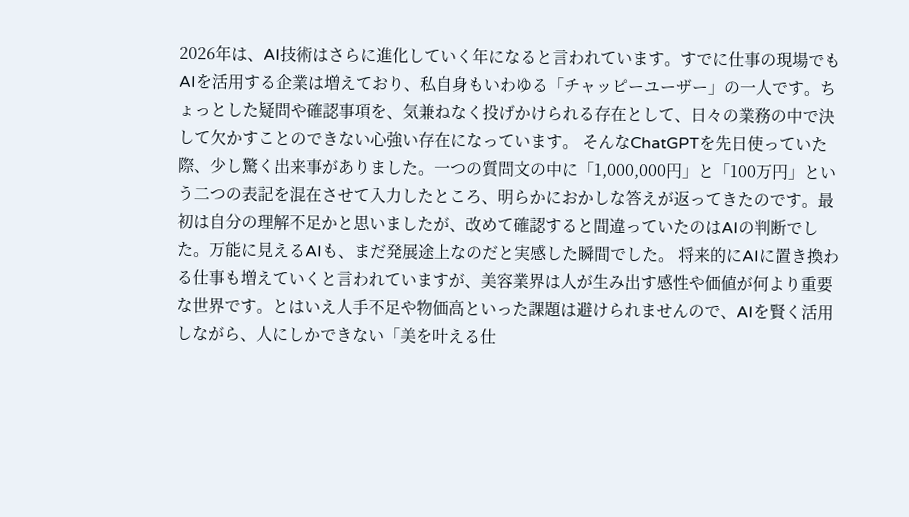2026年は、AI技術はさらに進化していく年になると言われています。すでに仕事の現場でもAIを活用する企業は増えており、私自身もいわゆる「チャッピーユーザー」の一人です。ちょっとした疑問や確認事項を、気兼ねなく投げかけられる存在として、日々の業務の中で決して欠かすことのできない心強い存在になっています。 そんなChatGPTを先日使っていた際、少し驚く出来事がありました。一つの質問文の中に「1,000,000円」と「100万円」という二つの表記を混在させて入力したところ、明らかにおかしな答えが返ってきたのです。最初は自分の理解不足かと思いましたが、改めて確認すると間違っていたのはAIの判断でした。万能に見えるAIも、まだ発展途上なのだと実感した瞬間でした。 将来的にAIに置き換わる仕事も増えていくと言われていますが、美容業界は人が生み出す感性や価値が何より重要な世界です。とはいえ人手不足や物価高といった課題は避けられませんので、AIを賢く活用しながら、人にしかできない「美を叶える仕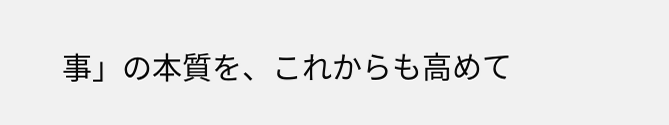事」の本質を、これからも高めて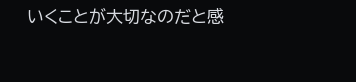いくことが大切なのだと感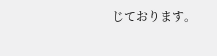じております。